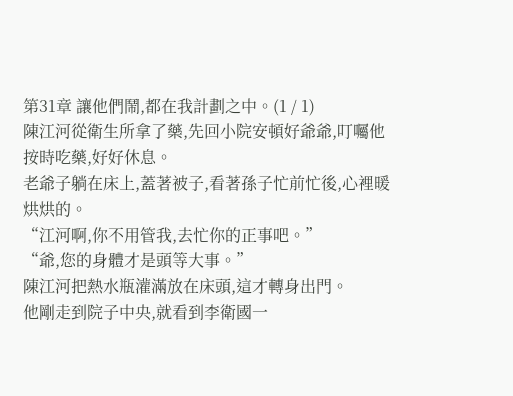第31章 讓他們鬧,都在我計劃之中。(1 / 1)
陳江河從衛生所拿了藥,先回小院安頓好爺爺,叮囑他按時吃藥,好好休息。
老爺子躺在床上,蓋著被子,看著孫子忙前忙後,心裡暖烘烘的。
“江河啊,你不用管我,去忙你的正事吧。”
“爺,您的身體才是頭等大事。”
陳江河把熱水瓶灌滿放在床頭,這才轉身出門。
他剛走到院子中央,就看到李衛國一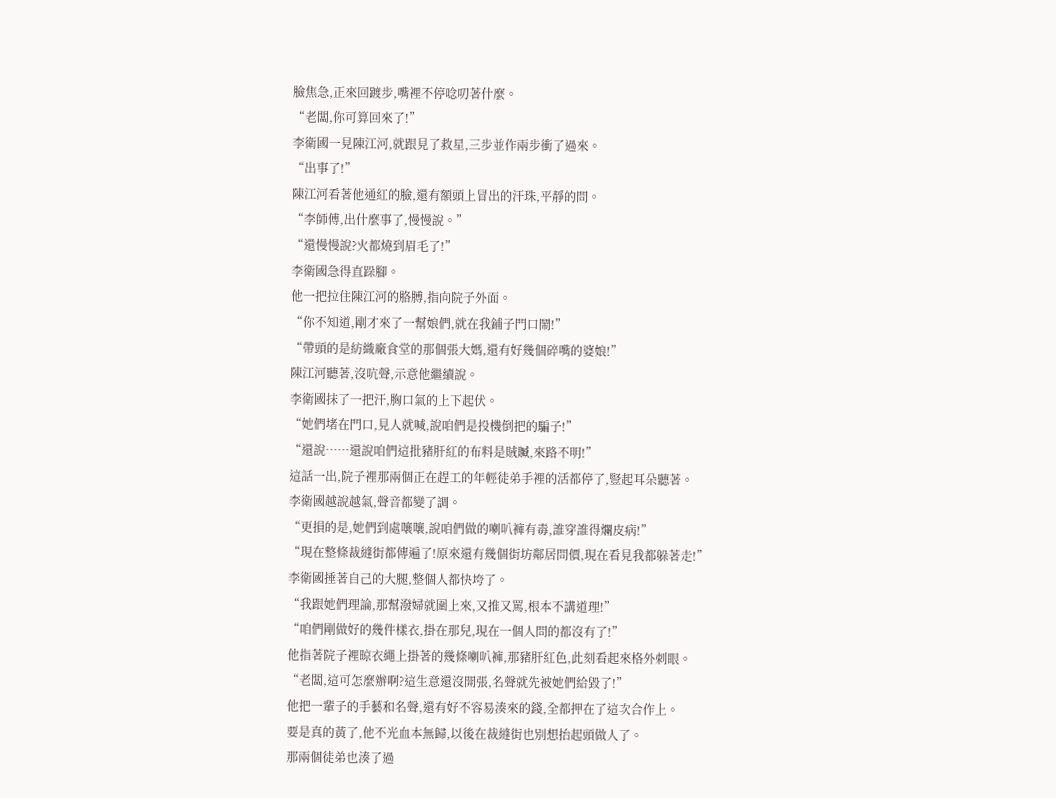臉焦急,正來回踱步,嘴裡不停唸叨著什麼。
“老闆,你可算回來了!”
李衛國一見陳江河,就跟見了救星,三步並作兩步衝了過來。
“出事了!”
陳江河看著他通紅的臉,還有額頭上冒出的汗珠,平靜的問。
“李師傅,出什麼事了,慢慢說。”
“還慢慢說?火都燒到眉毛了!”
李衛國急得直跺腳。
他一把拉住陳江河的胳膊,指向院子外面。
“你不知道,剛才來了一幫娘們,就在我鋪子門口鬧!”
“帶頭的是紡織廠食堂的那個張大媽,還有好幾個碎嘴的婆娘!”
陳江河聽著,沒吭聲,示意他繼續說。
李衛國抹了一把汗,胸口氣的上下起伏。
“她們堵在門口,見人就喊,說咱們是投機倒把的騙子!”
“還說……還說咱們這批豬肝紅的布料是賊贓,來路不明!”
這話一出,院子裡那兩個正在趕工的年輕徒弟手裡的活都停了,豎起耳朵聽著。
李衛國越說越氣,聲音都變了調。
“更損的是,她們到處嚷嚷,說咱們做的喇叭褲有毒,誰穿誰得爛皮病!”
“現在整條裁縫街都傳遍了!原來還有幾個街坊鄰居問價,現在看見我都躲著走!”
李衛國捶著自己的大腿,整個人都快垮了。
“我跟她們理論,那幫潑婦就圍上來,又推又罵,根本不講道理!”
“咱們剛做好的幾件樣衣,掛在那兒,現在一個人問的都沒有了!”
他指著院子裡晾衣繩上掛著的幾條喇叭褲,那豬肝紅色,此刻看起來格外刺眼。
“老闆,這可怎麼辦啊?這生意還沒開張,名聲就先被她們給毀了!”
他把一輩子的手藝和名聲,還有好不容易湊來的錢,全都押在了這次合作上。
要是真的黃了,他不光血本無歸,以後在裁縫街也別想抬起頭做人了。
那兩個徒弟也湊了過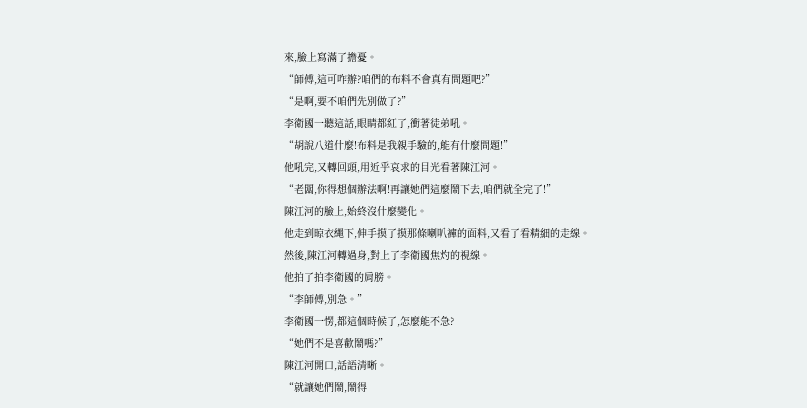來,臉上寫滿了擔憂。
“師傅,這可咋辦?咱們的布料不會真有問題吧?”
“是啊,要不咱們先別做了?”
李衛國一聽這話,眼睛都紅了,衝著徒弟吼。
“胡說八道什麼!布料是我親手驗的,能有什麼問題!”
他吼完,又轉回頭,用近乎哀求的目光看著陳江河。
“老闆,你得想個辦法啊!再讓她們這麼鬧下去,咱們就全完了!”
陳江河的臉上,始終沒什麼變化。
他走到晾衣繩下,伸手摸了摸那條喇叭褲的面料,又看了看精細的走線。
然後,陳江河轉過身,對上了李衛國焦灼的視線。
他拍了拍李衛國的肩膀。
“李師傅,別急。”
李衛國一愣,都這個時候了,怎麼能不急?
“她們不是喜歡鬧嗎?”
陳江河開口,話語清晰。
“就讓她們鬧,鬧得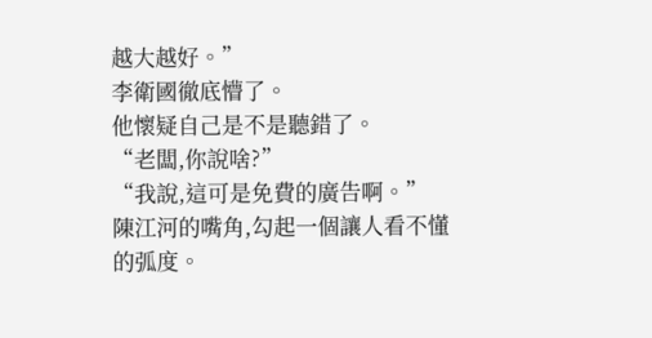越大越好。”
李衛國徹底懵了。
他懷疑自己是不是聽錯了。
“老闆,你說啥?”
“我說,這可是免費的廣告啊。”
陳江河的嘴角,勾起一個讓人看不懂的弧度。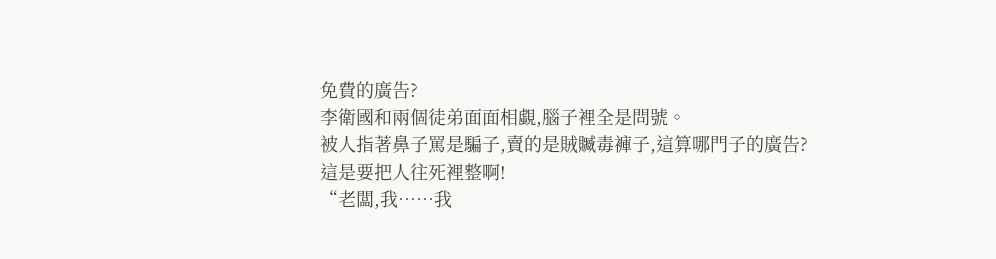免費的廣告?
李衛國和兩個徒弟面面相覷,腦子裡全是問號。
被人指著鼻子罵是騙子,賣的是賊贓毒褲子,這算哪門子的廣告?
這是要把人往死裡整啊!
“老闆,我……我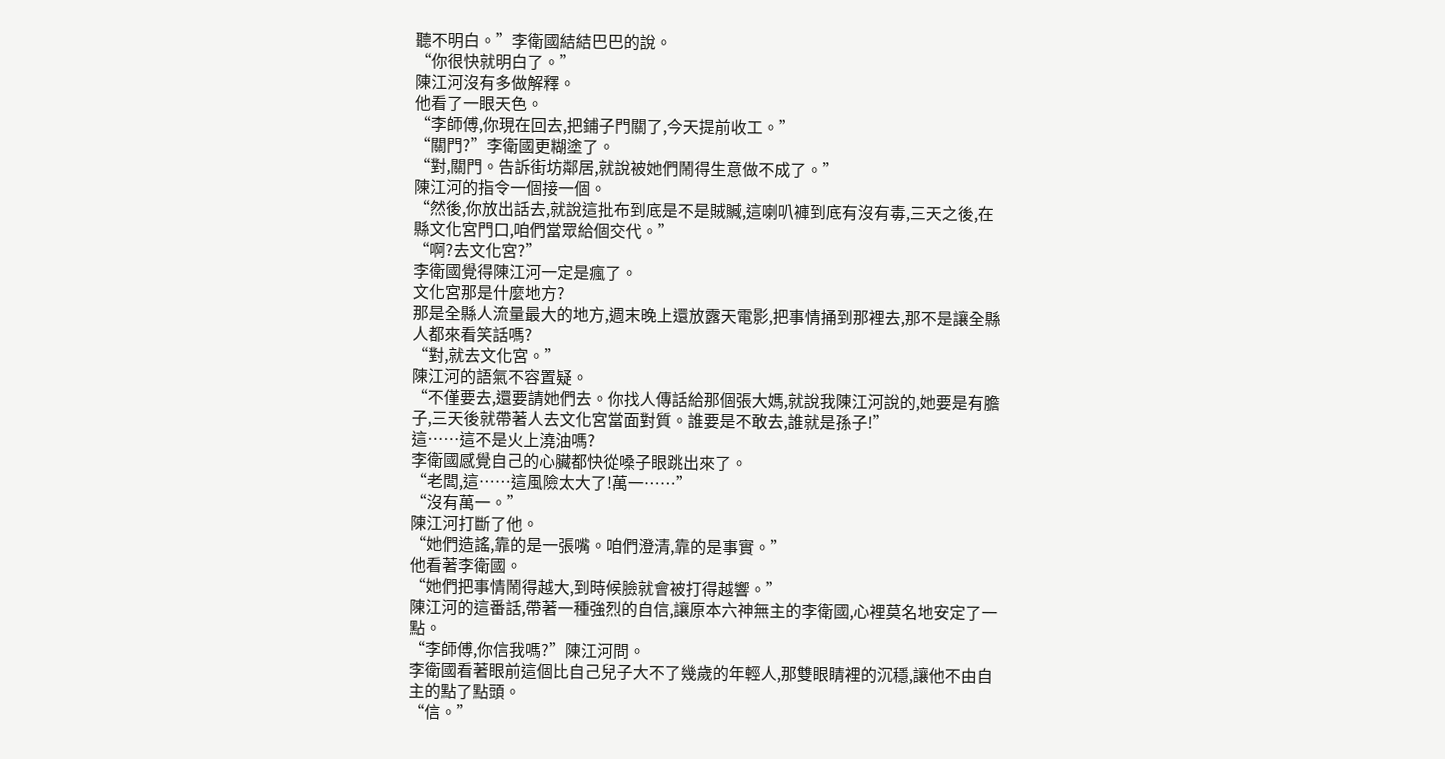聽不明白。”李衛國結結巴巴的說。
“你很快就明白了。”
陳江河沒有多做解釋。
他看了一眼天色。
“李師傅,你現在回去,把鋪子門關了,今天提前收工。”
“關門?”李衛國更糊塗了。
“對,關門。告訴街坊鄰居,就說被她們鬧得生意做不成了。”
陳江河的指令一個接一個。
“然後,你放出話去,就說這批布到底是不是賊贓,這喇叭褲到底有沒有毒,三天之後,在縣文化宮門口,咱們當眾給個交代。”
“啊?去文化宮?”
李衛國覺得陳江河一定是瘋了。
文化宮那是什麼地方?
那是全縣人流量最大的地方,週末晚上還放露天電影,把事情捅到那裡去,那不是讓全縣人都來看笑話嗎?
“對,就去文化宮。”
陳江河的語氣不容置疑。
“不僅要去,還要請她們去。你找人傳話給那個張大媽,就說我陳江河說的,她要是有膽子,三天後就帶著人去文化宮當面對質。誰要是不敢去,誰就是孫子!”
這……這不是火上澆油嗎?
李衛國感覺自己的心臟都快從嗓子眼跳出來了。
“老闆,這……這風險太大了!萬一……”
“沒有萬一。”
陳江河打斷了他。
“她們造謠,靠的是一張嘴。咱們澄清,靠的是事實。”
他看著李衛國。
“她們把事情鬧得越大,到時候臉就會被打得越響。”
陳江河的這番話,帶著一種強烈的自信,讓原本六神無主的李衛國,心裡莫名地安定了一點。
“李師傅,你信我嗎?”陳江河問。
李衛國看著眼前這個比自己兒子大不了幾歲的年輕人,那雙眼睛裡的沉穩,讓他不由自主的點了點頭。
“信。”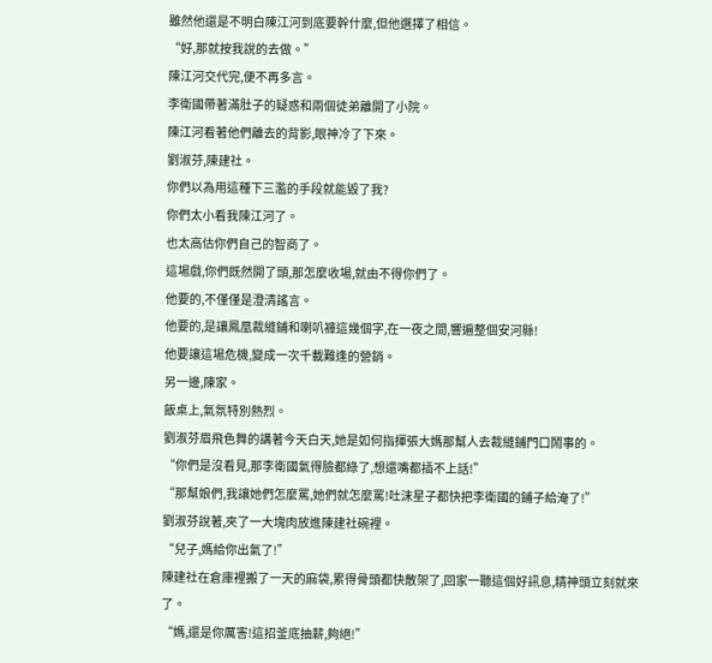雖然他還是不明白陳江河到底要幹什麼,但他選擇了相信。
“好,那就按我說的去做。”
陳江河交代完,便不再多言。
李衛國帶著滿肚子的疑惑和兩個徒弟離開了小院。
陳江河看著他們離去的背影,眼神冷了下來。
劉淑芬,陳建社。
你們以為用這種下三濫的手段就能毀了我?
你們太小看我陳江河了。
也太高估你們自己的智商了。
這場戲,你們既然開了頭,那怎麼收場,就由不得你們了。
他要的,不僅僅是澄清謠言。
他要的,是讓鳳凰裁縫鋪和喇叭褲這幾個字,在一夜之間,響遍整個安河縣!
他要讓這場危機,變成一次千載難逢的營銷。
另一邊,陳家。
飯桌上,氣氛特別熱烈。
劉淑芬眉飛色舞的講著今天白天,她是如何指揮張大媽那幫人去裁縫鋪門口鬧事的。
“你們是沒看見,那李衛國氣得臉都綠了,想還嘴都插不上話!”
“那幫娘們,我讓她們怎麼罵,她們就怎麼罵!吐沫星子都快把李衛國的鋪子給淹了!”
劉淑芬說著,夾了一大塊肉放進陳建社碗裡。
“兒子,媽給你出氣了!”
陳建社在倉庫裡搬了一天的麻袋,累得骨頭都快散架了,回家一聽這個好訊息,精神頭立刻就來了。
“媽,還是你厲害!這招釜底抽薪,夠絕!”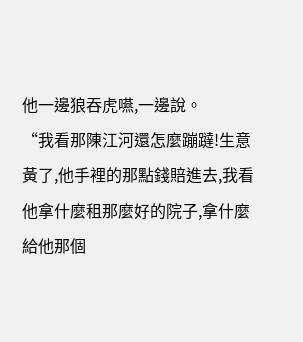他一邊狼吞虎嚥,一邊說。
“我看那陳江河還怎麼蹦躂!生意黃了,他手裡的那點錢賠進去,我看他拿什麼租那麼好的院子,拿什麼給他那個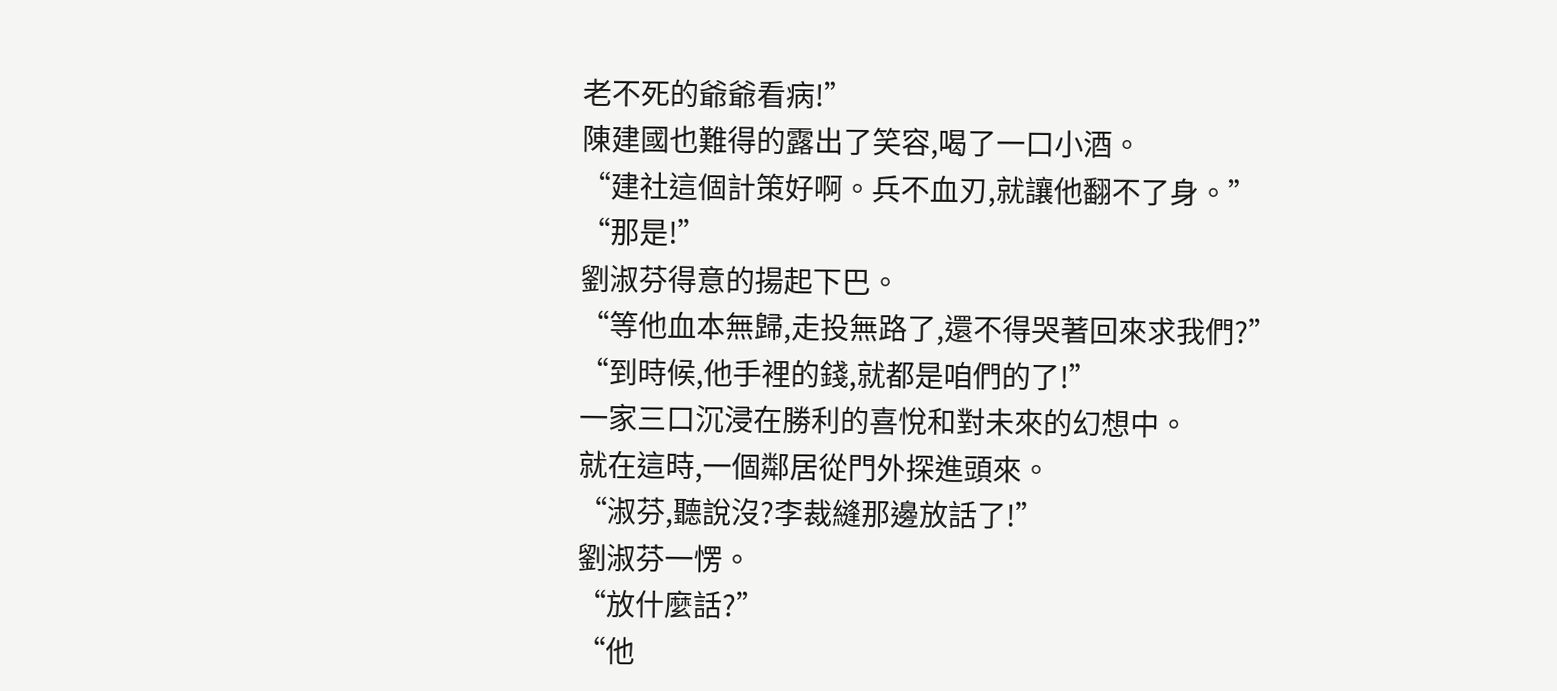老不死的爺爺看病!”
陳建國也難得的露出了笑容,喝了一口小酒。
“建社這個計策好啊。兵不血刃,就讓他翻不了身。”
“那是!”
劉淑芬得意的揚起下巴。
“等他血本無歸,走投無路了,還不得哭著回來求我們?”
“到時候,他手裡的錢,就都是咱們的了!”
一家三口沉浸在勝利的喜悅和對未來的幻想中。
就在這時,一個鄰居從門外探進頭來。
“淑芬,聽說沒?李裁縫那邊放話了!”
劉淑芬一愣。
“放什麼話?”
“他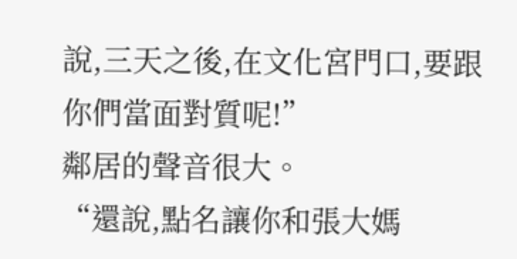說,三天之後,在文化宮門口,要跟你們當面對質呢!”
鄰居的聲音很大。
“還說,點名讓你和張大媽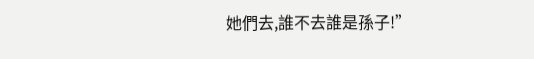她們去,誰不去誰是孫子!”